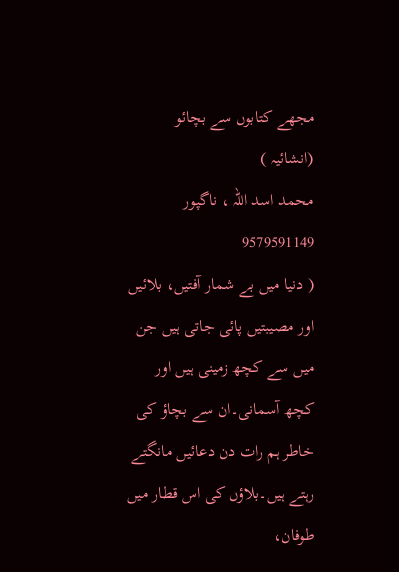مجھے کتابوں سے بچائو
(انشائیہ )
محمد اسد اللہ ، ناگپور
9579591149
( دنیا میں بے شمار آفتیں، بلائیں اور مصیبتیں پائی جاتی ہیں جن میں سے کچھ زمینی ہیں اور کچھ آسمانی۔ان سے بچاؤ کی خاطر ہم رات دن دعائیں مانگتے رہتے ہیں۔بلاؤں کی اس قطار میں طوفان،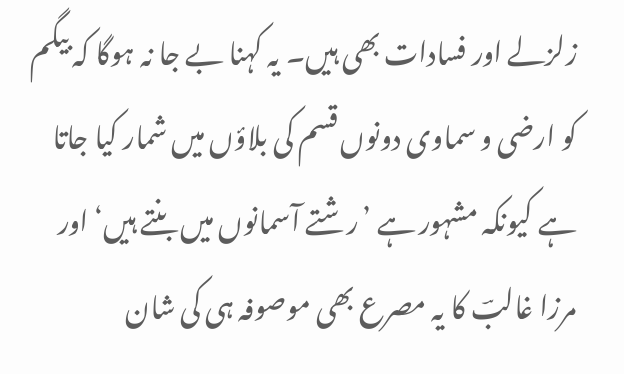زلزلے اور فسادات بھی ہیں۔ یہ کہنا بے جا نہ ہوگا کہ بیگم کو ارضی و سماوی دونوں قسم کی بلاؤں میں شمار کیا جاتا ہے کیونکہ مشہور ہے ’رشتے آسمانوں میں بنتے ہیں‘ اور مرزا غالبؔ کا یہ مصرع بھی موصوفہ ہی کی شان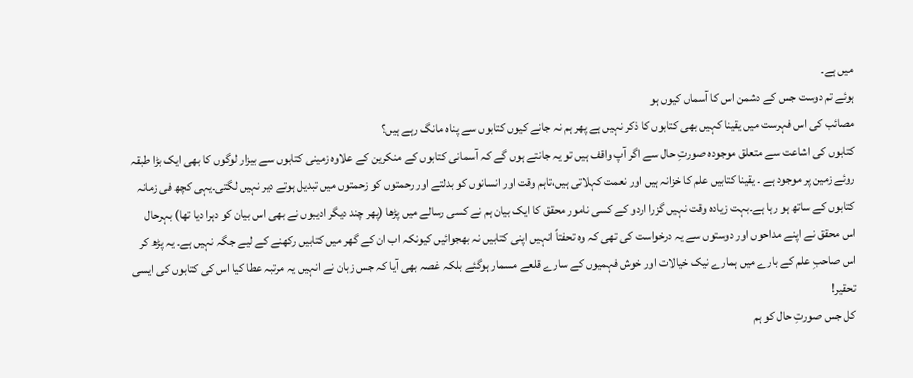میں ہے۔
ہوئے تم دوست جس کے دشمن اس کا آسماں کیوں ہو
مصائب کی اس فہرست میں یقینا کہیں بھی کتابوں کا ذکر نہیں ہے پھر ہم نہ جانے کیوں کتابوں سے پناہ مانگ رہے ہیں؟
کتابوں کی اشاعت سے متعلق موجودہ صورتِ حال سے اگر آپ واقف ہیں تو یہ جانتے ہوں گے کہ آسمانی کتابوں کے منکرین کے علاوہ زمینی کتابوں سے بیزار لوگوں کا بھی ایک بڑا طبقہ روئے زمین پر موجود ہے ۔ یقینا کتابیں علم کا خزانہ ہیں اور نعمت کہلاتی ہیں،تاہم وقت اور انسانوں کو بدلتے اور رحمتوں کو زحمتوں میں تبدیل ہوتے دیر نہیں لگتی۔یہی کچھ فی زمانہ کتابوں کے ساتھ ہو رہا ہے۔بہت زیادہ وقت نہیں گزرا اردو کے کسی نامور محقق کا ایک بیان ہم نے کسی رسالے میں پڑھا (پھر چند دیگر ادیبوں نے بھی اس بیان کو دہرا دیا تھا) بہرحال اس محقق نے اپنے مداحوں اور دوستوں سے یہ درخواست کی تھی کہ وہ تحفتاً انہیں اپنی کتابیں نہ بھجوائیں کیونکہ اب ان کے گھر میں کتابیں رکھنے کے لیے جگہ نہیں ہے۔ یہ پڑھ کر اس صاحبِ علم کے بارے میں ہمارے نیک خیالات اور خوش فہمیوں کے سارے قلعے مسمار ہوگئے بلکہ غصہ بھی آیا کہ جس زبان نے انہیں یہ مرتبہ عطا کیا اس کی کتابوں کی ایسی تحقیر!
کل جس صورتِ حال کو ہم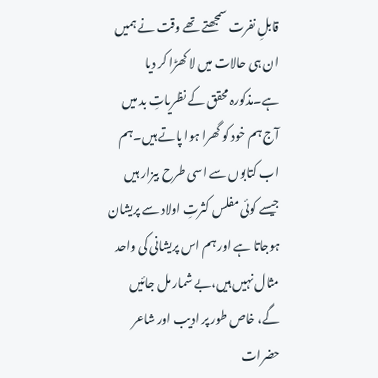قابلِ نفرت سمجھتے تھے وقت نے ہمیں ان ہی حالات میں لا کھڑا کر دیا ہے۔مذکورہ محقق کے نظریاتِ بد میں آج ہم خود کو گھرا ہوا پاتے ہیں۔ہم اب کتابوں سے اسی طرح بیزار ہیں جیسے کوئی مفلس کثرتِ اولاد سے پریشان ہوجاتا ہے اور ہم اس پریشانی کی واحد مثال نہیں ہیں،بے شمار مل جائیں گے، خاص طور پر ادیب اور شاعر حضرات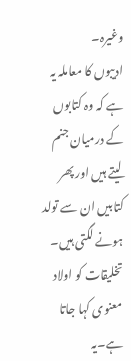وغیرہ۔
ادیبوں کا معاملہ یہ ہے کہ وہ کتابوں کے درمیان جنم لیتے ہیں اور پھر کتابیں ان سے تولد ہونے لگتی ہیں۔ تخلیقات کو اولاد معنوی کہا جاتا ہے۔یہ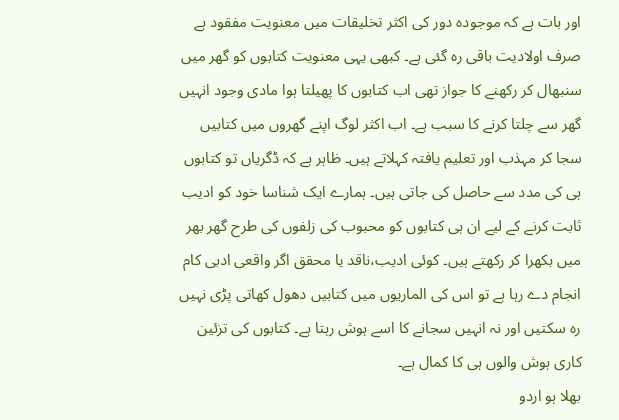اور بات ہے کہ موجودہ دور کی اکثر تخلیقات میں معنویت مفقود ہے صرف اولادیت باقی رہ گئی ہے۔ کبھی یہی معنویت کتابوں کو گھر میں سنبھال کر رکھنے کا جواز تھی اب کتابوں کا پھیلتا ہوا مادی وجود انہیں گھر سے چلتا کرنے کا سبب ہے۔ اب اکثر لوگ اپنے گھروں میں کتابیں سجا کر مہذب اور تعلیم یافتہ کہلاتے ہیں۔ ظاہر ہے کہ ڈگریاں تو کتابوں ہی کی مدد سے حاصل کی جاتی ہیں۔ ہمارے ایک شناسا خود کو ادیب ثابت کرنے کے لیے ان ہی کتابوں کو محبوب کی زلفوں کی طرح گھر بھر میں بکھرا کر رکھتے ہیں۔ کوئی ادیب،ناقد یا محقق اگر واقعی ادبی کام انجام دے رہا ہے تو اس کی الماریوں میں کتابیں دھول کھاتی پڑی نہیں رہ سکتیں اور نہ انہیں سجانے کا اسے ہوش رہتا ہے۔ کتابوں کی تزئین کاری ہوش والوں ہی کا کمال ہے۔
بھلا ہو اردو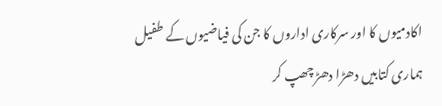اکادمیوں کا اور سرکاری اداروں کا جن کی فیاضیوں کے طفیل ہماری کتابیں دھڑا دھڑ چھپ کر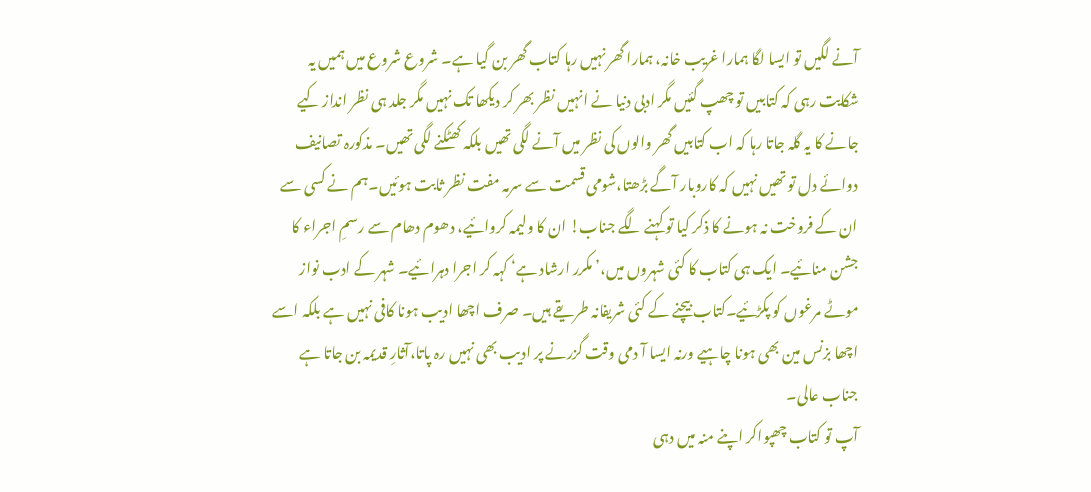آنے لگیں تو ایسا لگا ہمارا غریب خانہ، ہمارا گھر نہیں رہا کتاب گھر بن گیا ہے۔ شروع شروع میں ہمیں یہ شکایت رہی کہ کتابیں تو چھپ گئیں مگر ادبی دنیا نے انہیں نظر بھر کر دیکھا تک نہیں مگر جلد ہی نظر انداز کیے جانے کا یہ گلہ جاتا رہا کہ اب کتابیں گھر والوں کی نظر میں آنے لگی تھیں بلکہ کھٹکنے لگی تھیں۔ مذکورہ تصانیف دوائے دل تو تھیں نہیں کہ کاروبار آگے بڑھتا،شومی قسمت سے سرمہ مفت نظر ثابت ہوئیں۔ہم نے کسی سے ان کے فروخت نہ ہونے کا ذکر کیا تو کہنے لگے جناب! ان کا ولیمہ کروائیے، دھوم دھام سے رسمِ اجراء کا جشن منائیے۔ ایک ہی کتاب کا کئی شہروں میں،’ مکرر ارشاد ہے‘ کہہ کر اجرا دہرائیے۔ شہر کے ادب نواز موٹے مرغوں کو پکڑئیے۔کتاب بیچنے کے کئی شریفانہ طریقے ہیں۔ صرف اچھا ادیب ہونا کافی نہیں ہے بلکہ اسے اچھا بزنس مین بھی ہونا چاہیے ورنہ ایسا آ دمی وقت گزرنے پر ادیب بھی نہیں رہ پاتا،آثارِ قدیمہ بن جاتا ہے جناب عالی۔
آپ تو کتاب چھپواکر اپنے منہ میں دہی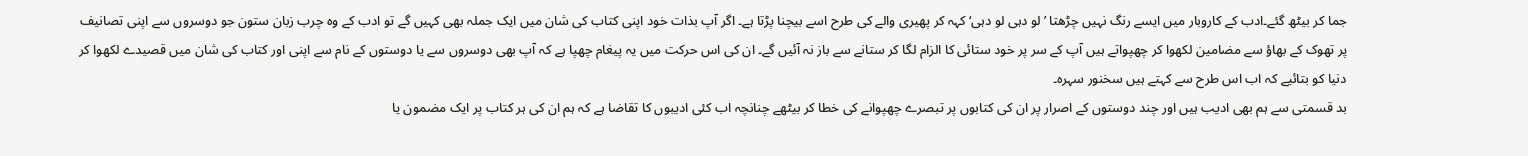جما کر بیٹھ گئے۔ادب کے کاروبار میں ایسے رنگ نہیں چڑھتا ’لو دہی لو دہی‘ کہہ کر پھیری والے کی طرح اسے بیچنا پڑتا ہے۔ اگر آپ بذات خود اپنی کتاب کی شان میں ایک جملہ بھی کہیں گے تو ادب کے وہ چرب زبان ستون جو دوسروں سے اپنی تصانیف پر تھوک کے بھاؤ سے مضامین لکھوا کر چھپواتے ہیں آپ کے سر پر خود ستائی کا الزام لگا کر ستانے سے باز نہ آئیں گے۔ ان کی اس حرکت میں یہ پیغام چھپا ہے کہ آپ بھی دوسروں سے یا دوستوں کے نام سے اپنی اور کتاب کی شان میں قصیدے لکھوا کر دنیا کو بتائیے کہ اب اس طرح سے کہتے ہیں سخنور سہرہ۔
بد قسمتی سے ہم بھی ادیب ہیں اور چند دوستوں کے اصرار پر ان کی کتابوں پر تبصرے چھپوانے کی خطا کر بیٹھے چنانچہ اب کئی ادیبوں کا تقاضا ہے کہ ہم ان کی ہر کتاب پر ایک مضمون یا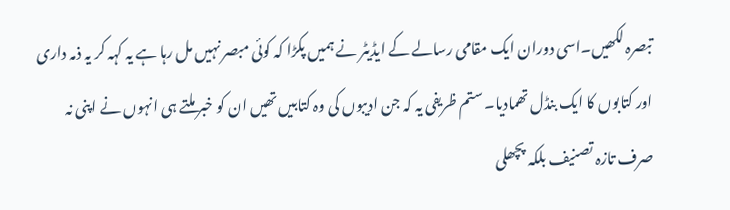تبصرہ لکھیں۔اسی دوران ایک مقامی رسالے کے ایڈیٹر نے ہمیں پکڑا کہ کوئی مبصر نہیں مل رہا ہے یہ کہہ کر یہ ذمہ داری اور کتابوں کا ایک بنڈل تھمادیا۔ ستم ظریفی یہ کہ جن ادیبوں کی وہ کتابیں تھیں ان کو خبر ملتے ہی انہوں نے اپنی نہ صرف تازہ تصنیف بلکہ پچھلی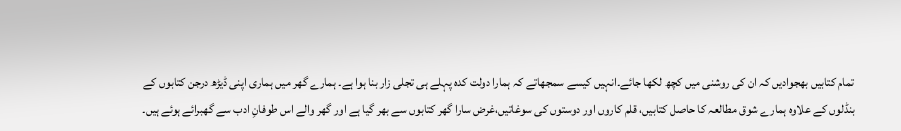تمام کتابیں بھجوادیں کہ ان کی روشنی میں کچھ لکھا جائے۔انہیں کیسے سمجھاتے کہ ہمارا دولت کدہ پہلے ہی تجلی زار بنا ہوا ہے۔ ہمارے گھر میں ہماری اپنی ڈیڑھ درجن کتابوں کے بنڈلوں کے علاوہ ہمارے شوق مطالعہ کا حاصل کتابیں، قلم کاروں اور دوستوں کی سوغاتیں،غرض سارا گھر کتابوں سے بھر گیا ہے اور گھر والے اس طوفانِ ادب سے گھبرائے ہوئے ہیں۔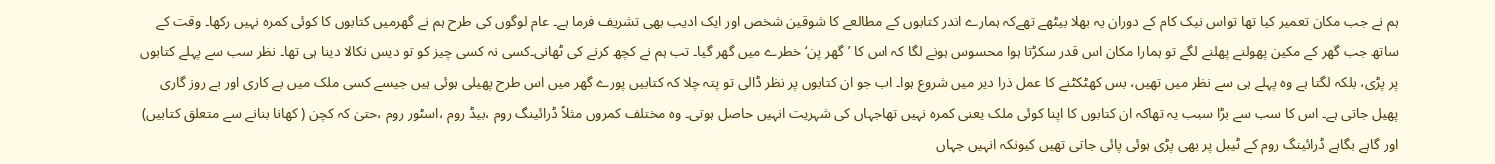ہم نے جب مکان تعمیر کیا تھا تواس نیک کام کے دوران یہ بھلا بیٹھے تھےکہ ہمارے اندر کتابوں کے مطالعے کا شوقین شخص اور ایک ادیب بھی تشریف فرما ہے۔ عام لوگوں کی طرح ہم نے گھرمیں کتابوں کا کوئی کمرہ نہیں رکھا۔ وقت کے ساتھ جب گھر کے مکین پھولنے پھلنے لگے تو ہمارا مکان اس قدر سکڑتا ہوا محسوس ہونے لگا کہ اس کا ’گھر پن‘ خطرے میں گھر گیا۔ تب ہم نے کچھ کرنے کی ٹھانی۔کسی نہ کسی چیز کو تو دیس نکالا دینا ہی تھا۔ نظر سب سے پہلے کتابوں پر پڑی، بلکہ لگتا ہے وہ پہلے ہی سے نظر میں تھیں، بس کھٹکٹنے کا عمل ذرا دیر میں شروع ہوا۔ اب جو ان کتابوں پر نظر ڈالی تو پتہ چلا کہ کتابیں پورے گھر میں اس طرح پھیلی ہوئی ہیں جیسے کسی ملک میں بے کاری اور بے روز گاری پھیل جاتی ہے۔ اس کا سب سے بڑا سبب یہ تھاکہ ان کتابوں کا اپنا کوئی ملک یعنی کمرہ نہیں تھاجہاں کی شہریت انہیں حاصل ہوتی۔ وہ مختلف کمروں مثلاً ڈرائینگ روم ،بیڈ روم ،اسٹور روم ،حتیٰ کہ کچن ( کھانا بنانے سے متعلق کتابیں) اور گاہے بگاہے ڈرائینگ روم کے ٹیبل پر بھی پڑی ہوئی پائی جاتی تھیں کیونکہ انہیں جہاں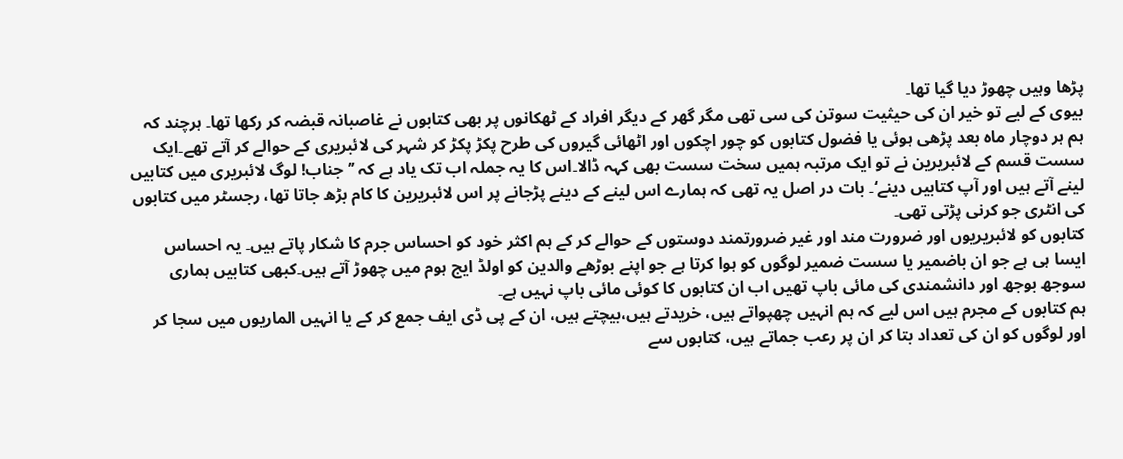پڑھا وہیں چھوڑ دیا گیا تھا۔
بیوی کے لیے تو خیر ان کی حیثیت سوتن کی سی تھی مگر گھر کے دیگر افراد کے ٹھکانوں پر بھی کتابوں نے غاصبانہ قبضہ کر رکھا تھا۔ ہرچند کہ ہم ہر دوچار ماہ بعد پڑھی ہوئی یا فضول کتابوں کو چور اچکوں اور اٹھائی گیروں کی طرح پکڑ پکڑ کر شہر کی لائبریری کے حوالے کر آتے تھے۔ایک سست قسم کے لائبریرین نے تو ایک مرتبہ ہمیں سخت سست بھی کہہ ڈالا۔اس کا یہ جملہ اب تک یاد ہے کہ ’’جناب! لوگ لائبریری میں کتابیں لینے آتے ہیں اور آپ کتابیں دینے‘۔ بات در اصل یہ تھی کہ ہمارے اس لینے کے دینے پڑجانے پر اس لائبریرین کا کام بڑھ جاتا تھا، رجسٹر میں کتابوں کی انٹری جو کرنی پڑتی تھی۔
کتابوں کو لائبریریوں اور ضرورت مند اور غیر ضرورتمند دوستوں کے حوالے کر کے ہم اکثر خود کو احساس جرم کا شکار پاتے ہیں۔ یہ احساس ایسا ہی ہے جو ان باضمیر یا سست ضمیر لوگوں کو ہوا کرتا ہے جو اپنے بوڑھے والدین کو اولڈ ایج ہوم میں چھوڑ آتے ہیں۔کبھی کتابیں ہماری سوجھ بوجھ اور دانشمندی کی مائی باپ تھیں اب ان کتابوں کا کوئی مائی باپ نہیں ہے۔
ہم کتابوں کے مجرم ہیں اس لیے کہ ہم انہیں چھپواتے ہیں، خریدتے ہیں،بیچتے ہیں، ان کے پی ڈی ایف جمع کر کے یا انہیں الماریوں میں سجا کر اور لوگوں کو ان کی تعداد بتا کر ان پر رعب جماتے ہیں، کتابوں سے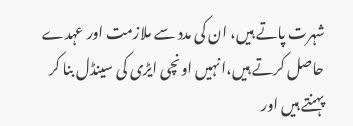شہرت پاتے ہیں، ان کی مدد سے ملازمت اور عہدے حاصل کرتے ہیں،انہیں اونچی ایڑی کی سینڈل بنا کر پہنتے ہیں اور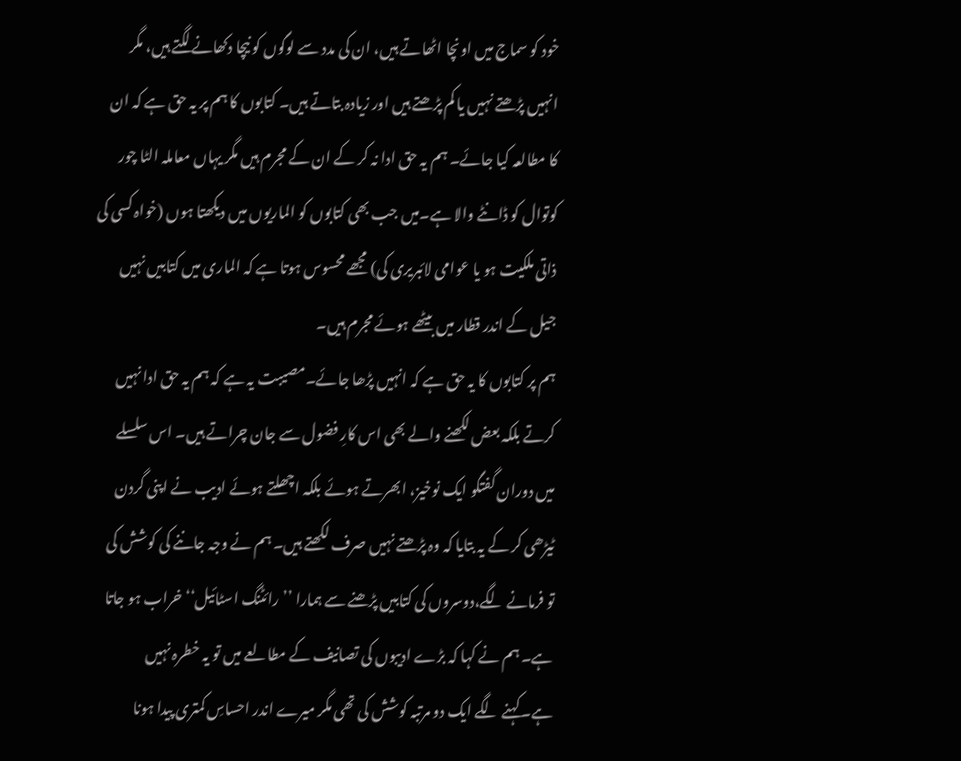خود کو سماج میں اونچا اٹھاتے ہیں، ان کی مدد سے لوگوں کو نیچا دکھانے لگتے ہیں، مگر انہیں پڑھتے نہیں یا کم پڑھتے ہیں اور زیادہ بتاتے ہیں۔ کتابوں کا ہم پر یہ حق ہے کہ ان کا مطالعہ کیا جائے۔ ہم یہ حق ادا نہ کر کے ان کے مجرم ہیں مگر یہاں معاملہ الٹا چور کوتوال کو ڈانٹے والا ہے۔میں جب بھی کتابوں کو الماریوں میں دیکھتا ہوں (خواہ کسی کی ذاتی ملکیت ہو یا عوامی لائبریری کی) مجھے محسوس ہوتا ہے کہ الماری میں کتابیں نہیں جیل کے اندر قطار میں بیٹھے ہوئے مجرم ہیں۔
ہم پر کتابوں کا یہ حق ہے کہ انہیں پڑھا جائے۔مصیبت یہ ہے کہ ہم یہ حق ادا نہیں کرتے بلکہ بعض لکھنے والے بھی اس کارِ فضول سے جان چراتے ہیں۔ اس سلسلے میں دوران گفتگو ایک نوخیز، ابھرتے ہوئے بلکہ اچھلتے ہوئے ادیب نے اپنی گردن ٹیڑھی کر کے یہ بتایا کہ وہ پڑھتے نہیں صرف لکھتے ہیں۔ ہم نے وجہ جاننے کی کوشش کی تو فرمانے لگے،دوسروں کی کتابیں پڑھنے سے ہمارا ’’رائٹنگ اسٹائیل‘‘ خراب ہو جاتا ہے۔ ہم نے کہا کہ بڑے ادیبوں کی تصانیف کے مطالعے میں تو یہ خطرہ نہیں ہے۔کہنے لگے ایک دو مرتبہ کوشش کی تھی مگر میرے اندر احساسِ کمتری پیدا ہونا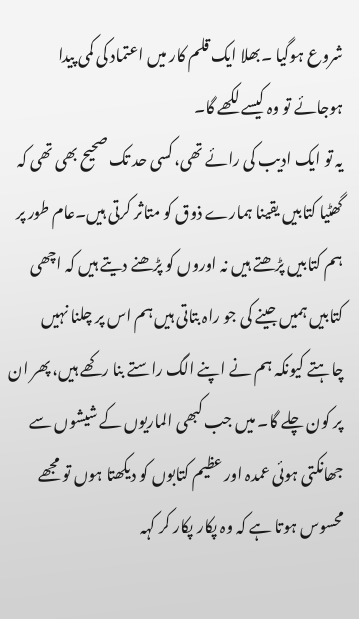شروع ہوگیا ۔بھلا ایک قلم کار میں اعتماد کی کمی پیدا ہوجائے تو وہ کیسے لکھے گا۔
یہ تو ایک ادیب کی رائے تھی،کسی حد تک صحیح بھی تھی کہ گھٹیا کتابیں یقینا ہمارے ذوق کو متاثر کرتی ہیں۔عام طور پر ہم کتابیں پڑھتے ہیں نہ اوروں کو پڑھنے دیتے ہیں کہ اچھی کتابیں ہمیں جینے کی جو راہ بتاتی ہیں ہم اس پر چلنا نہیں چاہتے کیونکہ ہم نے اپنے الگ راستے بنا رکھے ہیں، پھر ان پر کون چلے گا۔ میں جب کبھی الماریوں کے شیشوں سے جھانکتی ہوئی عمدہ اور عظیم کتابوں کو دیکھتا ہوں تو مجھے محسوس ہوتا ہے کہ وہ پکار پکار کر کہہ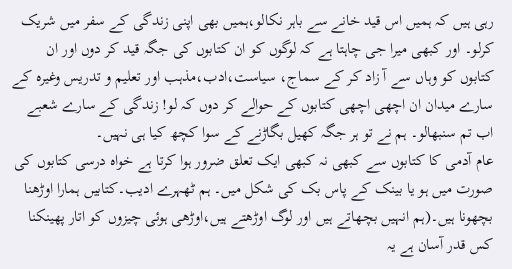رہی ہیں کہ ہمیں اس قید خانے سے باہر نکالو،ہمیں بھی اپنی زندگی کے سفر میں شریک کرلو۔ اور کبھی میرا جی چاہتا ہے کہ لوگوں کو ان کتابوں کی جگہ قید کر دوں اور ان کتابوں کو وہاں سے آ زاد کر کے سماج، سیاست،ادب،مذہب اور تعلیم و تدریس وغیرہ کے سارے میدان ان اچھی اچھی کتابوں کے حوالے کر دوں کہ لو! زندگی کے سارے شعبے اب تم سنبھالو۔ ہم نے تو ہر جگہ کھیل بگاڑنے کے سوا کچھ کیا ہی نہیں۔
عام آدمی کا کتابوں سے کبھی نہ کبھی ایک تعلق ضرور ہوا کرتا ہے خواہ درسی کتابوں کی صورت میں ہو یا بینک کے پاس بک کی شکل میں۔ ہم ٹھہرے ادیب۔کتابیں ہمارا اوڑھنا بچھونا ہیں۔(ہم انہیں بچھاتے ہیں اور لوگ اوڑھتے ہیں،اوڑھی ہوئی چیزوں کو اتار پھینکنا کس قدر آسان ہے یہ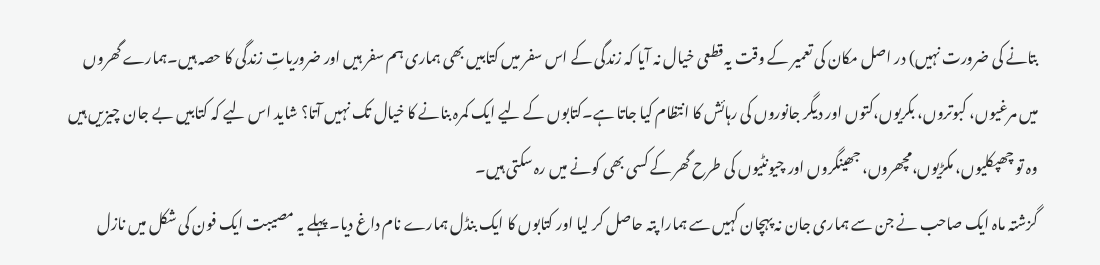بتانے کی ضرورت نہیں) در اصل مکان کی تعمیر کے وقت یہ قطعی خیال نہ آیا کہ زندگی کے اس سفر میں کتابیں بھی ہماری ہم سفر ہیں اور ضروریاتِ زندگی کا حصہ ہیں۔ہمارے گھروں میں مرغیوں، کبوتروں، بکریوں،کتوں اور دیگر جانوروں کی رہائش کا انتظام کیا جاتا ہے۔کتابوں کے لیے ایک کمرہ بنانے کا خیال تک نہیں آتا؟ شاید اس لیے کہ کتابیں بے جان چیزیں ہیں وہ تو چھپکلیوں، مکڑیوں،مچھروں، جھینگروں اور چیونٹیوں کی طرح گھر کے کسی بھی کونے میں رہ سکتی ہیں۔
گزشتہ ماہ ایک صاحب نے جن سے ہماری جان نہ پہچان کہیں سے ہمارا پتہ حاصل کر لیا اور کتابوں کا ایک بنڈل ہمارے نام داغ دیا۔ پہلے یہ مصیبت ایک فون کی شکل میں نازل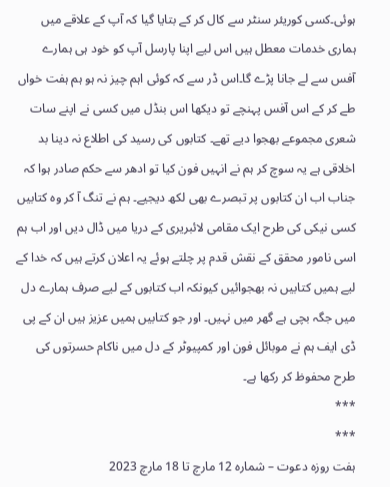ہوئی۔کسی کوریئر سنٹر سے کال کر کے بتایا گیا کہ آپ کے علاقے میں ہماری خدمات معطل ہیں اس لیے اپنا پارسل آپ کو خود ہی ہمارے آفس سے لے جانا پڑے گا۔اس ڈر سے کہ کوئی اہم چیز نہ ہو ہم ہفت خواں طے کر کے اس آفس پہنچے تو دیکھا اس بنڈل میں کسی نے اپنے سات شعری مجموعے بھجوا دیے تھے۔ کتابوں کی رسید کی اطلاع نہ دینا بد اخلاقی ہے یہ سوچ کر ہم نے انہیں فون کیا تو ادھر سے حکم صادر ہوا کہ جناب اب ان کتابوں پر تبصرے بھی لکھ دیجیے۔ ہم نے تنگ آ کر وہ کتابیں کسی نیکی کی طرح ایک مقامی لائبریری کے دریا میں ڈال دیں اور اب ہم اسی نامور محقق کے نقش قدم پر چلتے ہوئے یہ اعلان کرتے ہیں کہ خدا کے لیے ہمیں کتابیں نہ بھجوائیں کیونکہ اب کتابوں کے لیے صرف ہمارے دل میں جگہ بچی ہے گھر میں نہیں۔ اور جو کتابیں ہمیں عزیز ہیں ان کے پی ڈی ایف ہم نے موبائل فون اور کمپیوٹر کے دل میں ناکام حسرتوں کی طرح محفوظ کر رکھا ہے۔
***
***
ہفت روزہ دعوت – شمارہ 12 مارچ تا 18 مارچ 2023